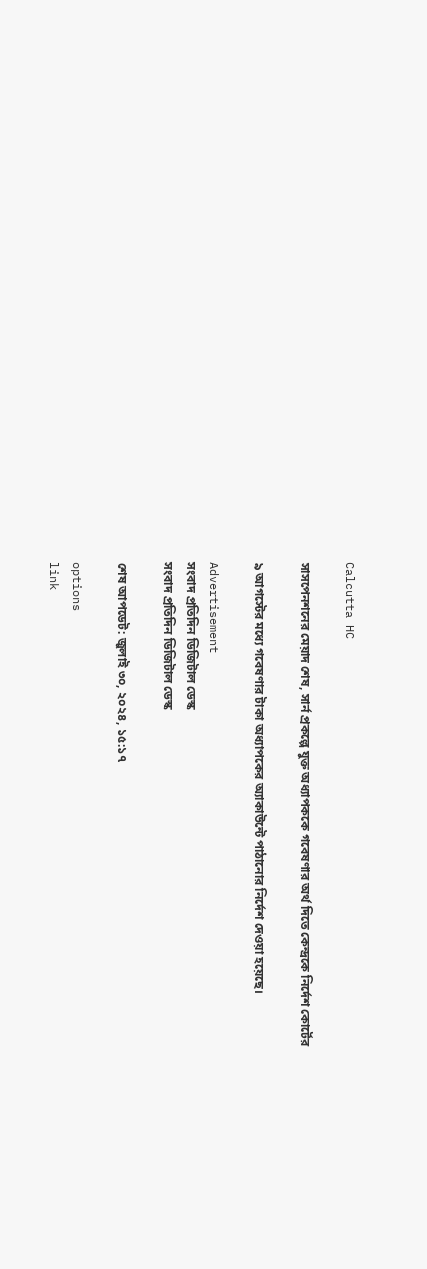Calcutta HC

সাসপেনশনের মেয়াদ শেষ, সার্ন প্রকল্পে যুক্ত অধ্যাপককে গবেষণার অর্থ দিতে কেন্দ্রকে নির্দেশ কোর্টের

৯ আগস্টের মধ্যে গবেষণার টাকা অধ্যাপকের অ্যাকাউন্টে পাঠানোর নির্দেশ দেওয়া হয়েছে।

Advertisement
সংবাদ প্রতিদিন ডিজিটাল ডেস্ক
সংবাদ প্রতিদিন ডিজিটাল ডেস্ক

শেষ আপডেট: জুলাই ৩০, ২০২৪, ১৫:১৭

options
link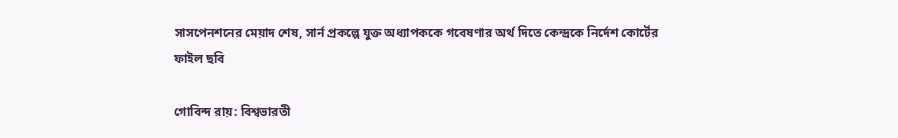সাসপেনশনের মেয়াদ শেষ, সার্ন প্রকল্পে যুক্ত অধ্যাপককে গবেষণার অর্থ দিতে কেন্দ্রকে নির্দেশ কোর্টের
ফাইল ছবি

গোবিন্দ রায়: বিশ্বভারতী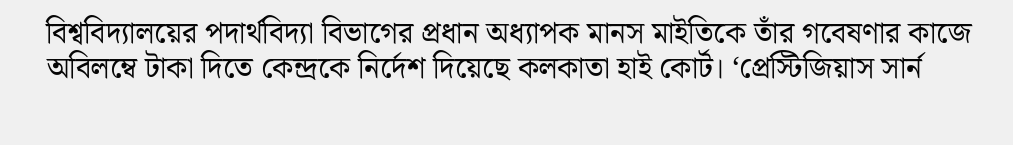বিশ্ববিদ্যালয়ের পদার্থবিদ্যা বিভাগের প্রধান অধ্যাপক মানস মাইতিকে তাঁর গবেষণার কাজে অবিলম্বে টাকা দিতে কেন্দ্রকে নির্দেশ দিয়েছে কলকাতা হাই কোর্ট। ‘প্রেস্টিজিয়াস সার্ন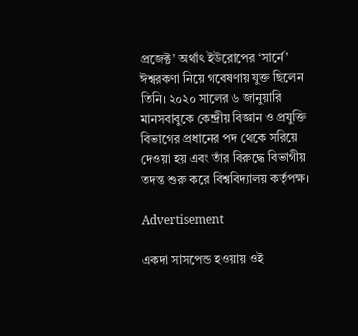প্রজেক্ট’ অর্থাৎ ইউরোপের ‘সার্নে’ ঈশ্বরকণা নিয়ে গবেষণায় যুক্ত ছিলেন তিনি। ২০২০ সালের ৬ জানুয়ারি মানসবাবুকে কেন্দ্রীয় বিজ্ঞান ও প্রযুক্তি বিভাগের প্রধানের পদ থেকে সরিয়ে দেওয়া হয় এবং তাঁর বিরুদ্ধে বিভাগীয় তদন্ত শুরু করে বিশ্ববিদ্যালয় কর্তৃপক্ষ।

Advertisement

একদা সাসপেন্ড হওয়ায় ওই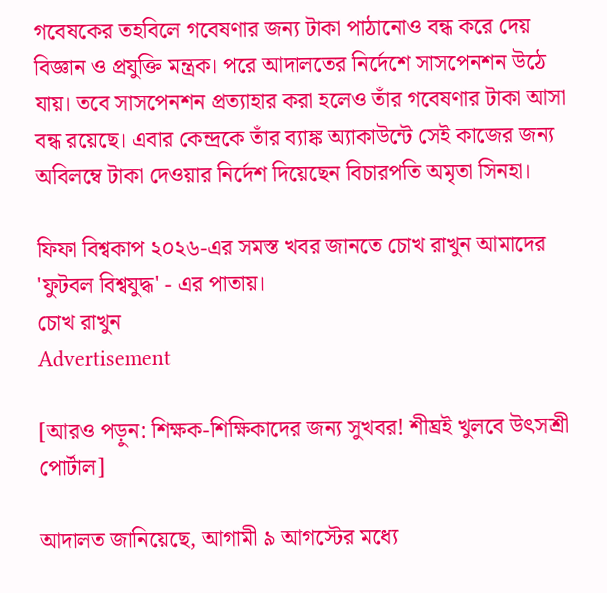গবেষকের তহবিলে গবেষণার জন্য টাকা পাঠানোও বন্ধ করে দেয় বিজ্ঞান ও প্রযুক্তি মন্ত্রক। পরে আদালতের নির্দেশে সাসপেনশন উঠে যায়। তবে সাসপেনশন প্রত্যাহার করা হলেও তাঁর গবেষণার টাকা আসা বন্ধ রয়েছে। এবার কেন্দ্রকে তাঁর ব্যাঙ্ক অ‌্যাকাউন্টে সেই কাজের জন্য অবিলম্বে টাকা দেওয়ার নির্দেশ দিয়েছেন বিচারপতি অমৃতা সিনহা।

ফিফা বিশ্বকাপ ২০২৬-এর সমস্ত খবর জানতে চোখ রাখুন আমাদের 'ফুটবল বিশ্বযুদ্ধ' - এর পাতায়।
চোখ রাখুন
Advertisement

[আরও পড়ুন: শিক্ষক-শিক্ষিকাদের জন্য সুখবর! শীঘ্রই খুলবে উৎসশ্রী পোর্টাল]

আদালত জানিয়েছে, আগামী ৯ আগস্টের মধ্যে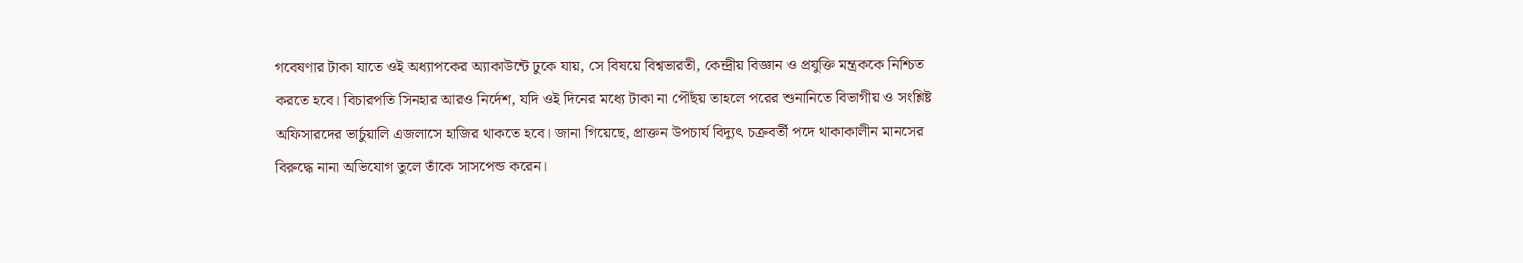গবেষণার টাকা যাতে ওই অধ্যাপকের অ্যাকাউন্টে ঢুকে যায়, সে বিষয়ে বিশ্বভারতী, কেন্দ্রীয় বিজ্ঞান ও প্রযুক্তি মন্ত্রককে নিশ্চিত করতে হবে। বিচারপতি সিনহার আরও নির্দেশ, যদি ওই দিনের মধ্যে টাকা না পৌঁছয় তাহলে পরের শুনানিতে বিভাগীয় ও সংশ্লিষ্ট অফিসারদের ভার্চুয়ালি এজলাসে হাজির থাকতে হবে। জানা গিয়েছে, প্রাক্তন উপচার্য বিদ্যুৎ চক্রবর্তী পদে থাকাকালীন মানসের বিরুদ্ধে নানা অভিযোগ তুলে তাঁকে সাসপেন্ড করেন।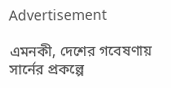Advertisement

এমনকী, দেশের গবেষণায় সার্নের প্রকল্পে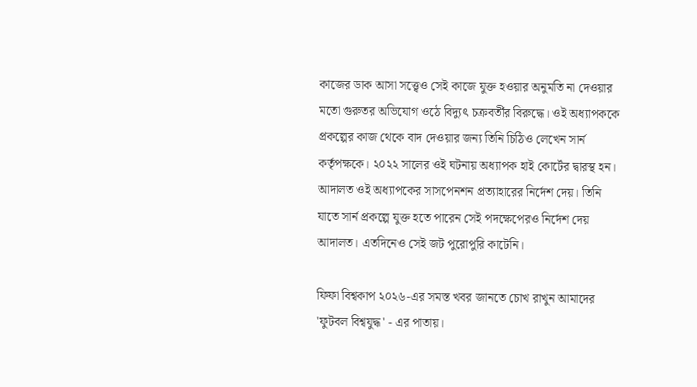কাজের ডাক আসা সত্ত্বেও সেই কাজে যুক্ত হওয়ার অনুমতি না দেওয়ার মতো গুরুতর অভিযোগ ওঠে বিদ্যুৎ চক্রবর্তীর বিরুদ্ধে। ওই অধ্যাপককে প্রকল্পের কাজ থেকে বাদ দেওয়ার জন্য তিনি চিঠিও লেখেন সার্ন কর্তৃপক্ষকে। ২০২২ সালের ওই ঘটনায় অধ্যাপক হাই কোর্টের দ্বারস্থ হন। আদালত ওই অধ্যাপকের সাসপেনশন প্রত্যাহারের নির্দেশ দেয়। তিনি যাতে সার্ন প্রকল্পে যুক্ত হতে পারেন সেই পদক্ষেপেরও নির্দেশ দেয় আদালত। এতদিনেও সেই জট পুরোপুরি কাটেনি।

ফিফা বিশ্বকাপ ২০২৬-এর সমস্ত খবর জানতে চোখ রাখুন আমাদের 'ফুটবল বিশ্বযুদ্ধ' - এর পাতায়।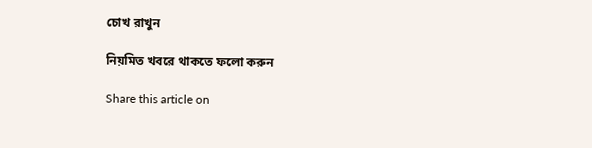চোখ রাখুন

নিয়মিত খবরে থাকতে ফলো করুন

Share this article on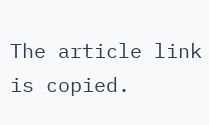The article link is copied.